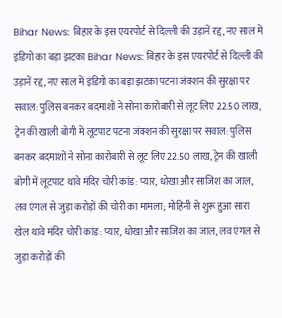Bihar News: बिहार के इस एयरपोर्ट से दिल्ली की उड़ानें रद्द, नए साल में इंडिगो का बड़ा झटका Bihar News: बिहार के इस एयरपोर्ट से दिल्ली की उड़ानें रद्द, नए साल में इंडिगो का बड़ा झटका पटना जंक्शन की सुरक्षा पर सवाल: पुलिस बनकर बदमाशों ने सोना कारोबारी से लूट लिए 22.50 लाख, ट्रेन की खाली बोगी में लूटपाट पटना जंक्शन की सुरक्षा पर सवाल: पुलिस बनकर बदमाशों ने सोना कारोबारी से लूट लिए 22.50 लाख, ट्रेन की खाली बोगी में लूटपाट थावे मंदिर चोरी कांड: प्यार, धोखा और साजिश का जाल, लव एंगल से जुड़ा करोड़ों की चोरी का मामला; मोहिनी से शुरू हुआ सारा खेल थावे मंदिर चोरी कांड: प्यार, धोखा और साजिश का जाल, लव एंगल से जुड़ा करोड़ों की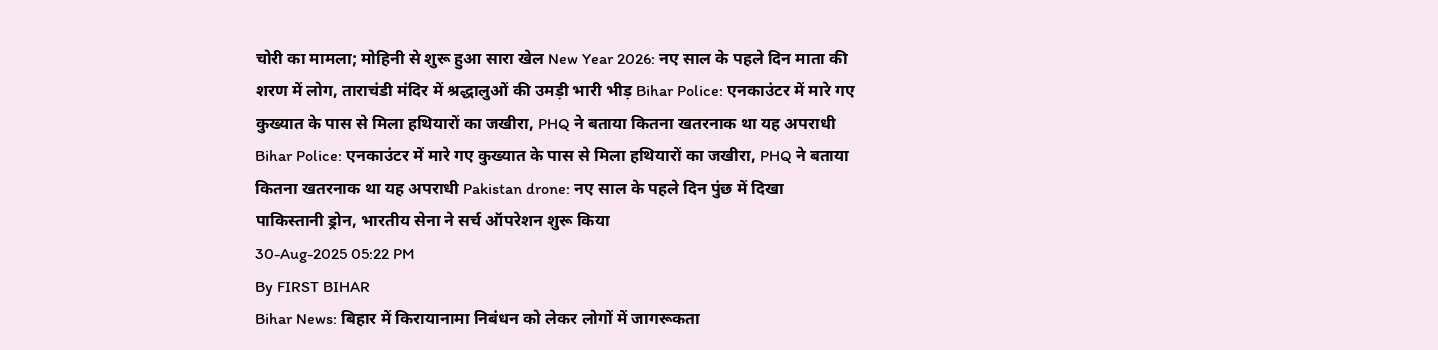चोरी का मामला; मोहिनी से शुरू हुआ सारा खेल New Year 2026: नए साल के पहले दिन माता की शरण में लोग, ताराचंडी मंदिर में श्रद्धालुओं की उमड़ी भारी भीड़ Bihar Police: एनकाउंटर में मारे गए कुख्यात के पास से मिला हथियारों का जखीरा, PHQ ने बताया कितना खतरनाक था यह अपराधी Bihar Police: एनकाउंटर में मारे गए कुख्यात के पास से मिला हथियारों का जखीरा, PHQ ने बताया कितना खतरनाक था यह अपराधी Pakistan drone: नए साल के पहले दिन पुंछ में दिखा पाकिस्तानी ड्रोन, भारतीय सेना ने सर्च ऑपरेशन शुरू किया
30-Aug-2025 05:22 PM
By FIRST BIHAR
Bihar News: बिहार में किरायानामा निबंधन को लेकर लोगों में जागरूकता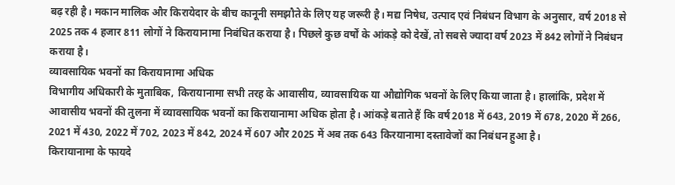बढ़ रही है। मकान मालिक और किरायेदार के बीच कानूनी समझौते के लिए यह जरूरी है। मद्य निषेध, उत्पाद एवं निबंधन विभाग के अनुसार, वर्ष 2018 से 2025 तक 4 हजार 811 लोगों ने किरायानामा निबंधित कराया है। पिछले कुछ वर्षों के आंकड़े को देखें, तो सबसे ज्यादा वर्ष 2023 में 842 लोगों ने निबंधन कराया है।
व्यावसायिक भवनों का किरायानामा अधिक
विभागीय अधिकारी के मुताबिक, किरायानामा सभी तरह के आवासीय, व्यावसायिक या औद्योगिक भवनों के लिए किया जाता है। हालांकि, प्रदेश में आवासीय भवनों की तुलना में व्यावसायिक भवनों का किरायानामा अधिक होता है। आंकड़े बताते हैं कि वर्ष 2018 में 643, 2019 में 678, 2020 में 266, 2021 में 430, 2022 में 702, 2023 में 842, 2024 में 607 और 2025 में अब तक 643 किरयानामा दस्तावेजों का निबंधन हुआ है।
किरायानामा के फायदे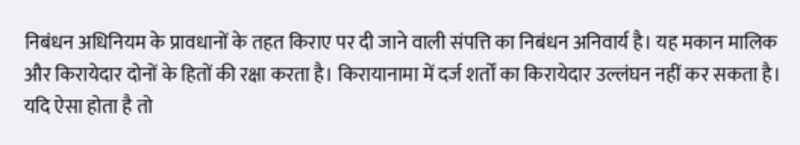निबंधन अधिनियम के प्रावधानों के तहत किराए पर दी जाने वाली संपत्ति का निबंधन अनिवार्य है। यह मकान मालिक और किरायेदार दोनों के हितों की रक्षा करता है। किरायानामा में दर्ज शर्तों का किरायेदार उल्लंघन नहीं कर सकता है। यदि ऐसा होता है तो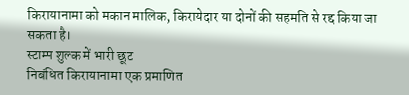किरायानामा को मकान मालिक, किरायेदार या दोनों की सहमति से रद्द किया जा सकता है।
स्टाम्प शुल्क में भारी छूट
निबंधित किरायानामा एक प्रमाणित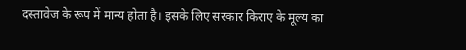दस्तावेज के रूप में मान्य होता है। इसके लिए सरकार किराए के मूल्य का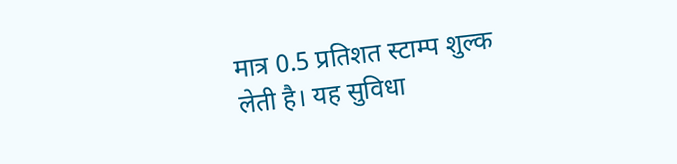मात्र 0.5 प्रतिशत स्टाम्प शुल्क लेती है। यह सुविधा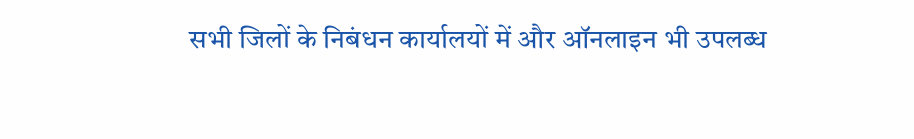सभी जिलों के निबंधन कार्यालयों में और ऑनलाइन भी उपलब्ध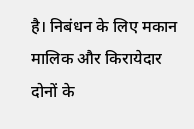है। निबंधन के लिए मकान मालिक और किरायेदार दोनों के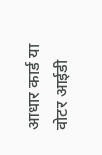आधार कार्ड या वोटर आईडी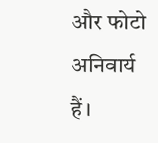और फोटो अनिवार्य हैं।